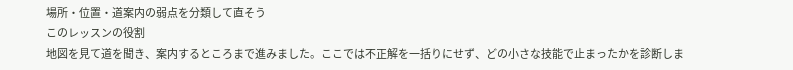場所・位置・道案内の弱点を分類して直そう
このレッスンの役割
地図を見て道を聞き、案内するところまで進みました。ここでは不正解を一括りにせず、どの小さな技能で止まったかを診断しま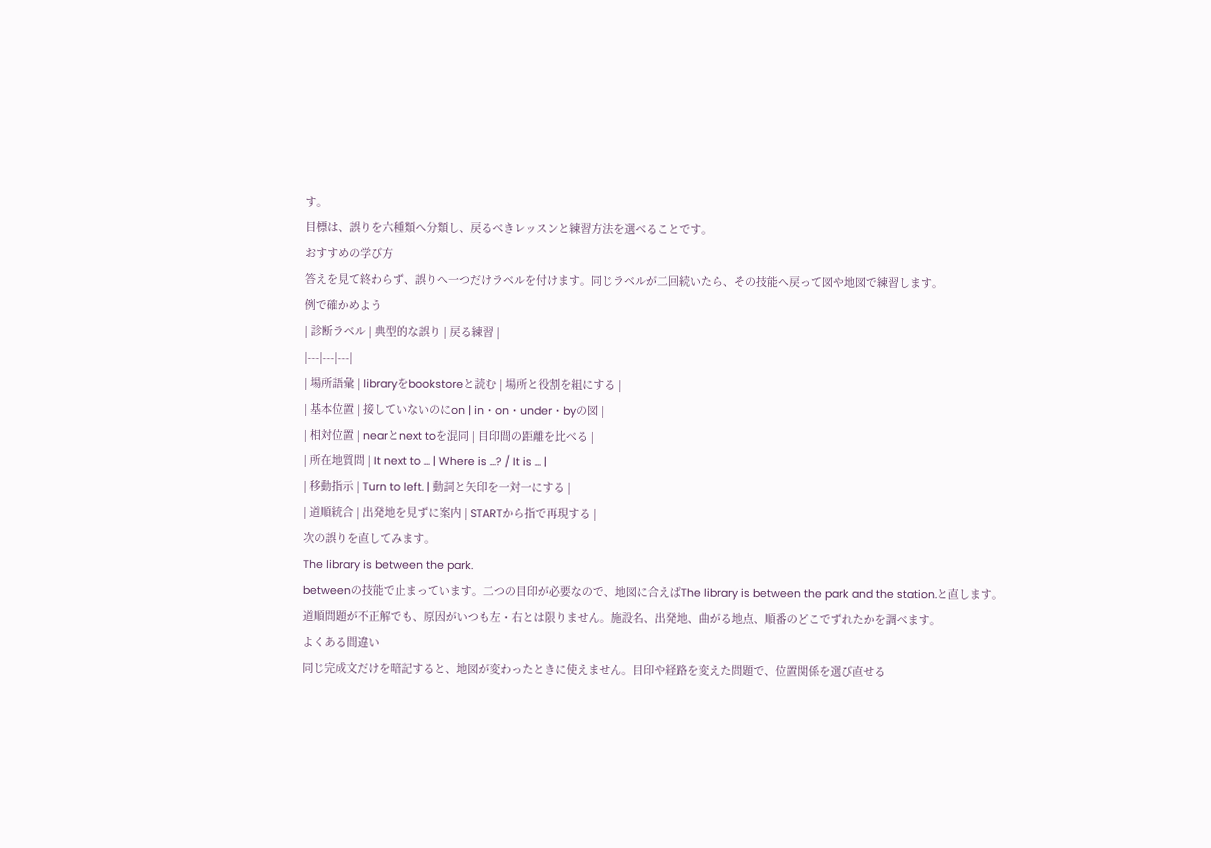す。
目標は、誤りを六種類へ分類し、戻るべきレッスンと練習方法を選べることです。
おすすめの学び方
答えを見て終わらず、誤りへ一つだけラベルを付けます。同じラベルが二回続いたら、その技能へ戻って図や地図で練習します。
例で確かめよう
| 診断ラベル | 典型的な誤り | 戻る練習 |
|---|---|---|
| 場所語彙 | libraryをbookstoreと読む | 場所と役割を組にする |
| 基本位置 | 接していないのにon | in・on・under・byの図 |
| 相対位置 | nearとnext toを混同 | 目印間の距離を比べる |
| 所在地質問 | It next to ... | Where is ...? / It is ... |
| 移動指示 | Turn to left. | 動詞と矢印を一対一にする |
| 道順統合 | 出発地を見ずに案内 | STARTから指で再現する |
次の誤りを直してみます。
The library is between the park.
betweenの技能で止まっています。二つの目印が必要なので、地図に合えばThe library is between the park and the station.と直します。
道順問題が不正解でも、原因がいつも左・右とは限りません。施設名、出発地、曲がる地点、順番のどこでずれたかを調べます。
よくある間違い
同じ完成文だけを暗記すると、地図が変わったときに使えません。目印や経路を変えた問題で、位置関係を選び直せる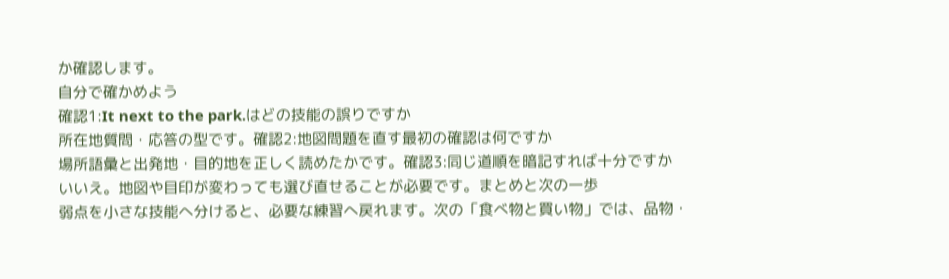か確認します。
自分で確かめよう
確認1:It next to the park.はどの技能の誤りですか
所在地質問・応答の型です。確認2:地図問題を直す最初の確認は何ですか
場所語彙と出発地・目的地を正しく読めたかです。確認3:同じ道順を暗記すれば十分ですか
いいえ。地図や目印が変わっても選び直せることが必要です。まとめと次の一歩
弱点を小さな技能へ分けると、必要な練習へ戻れます。次の「食べ物と買い物」では、品物・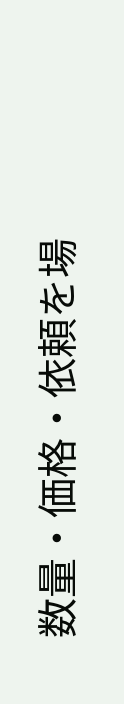数量・価格・依頼を場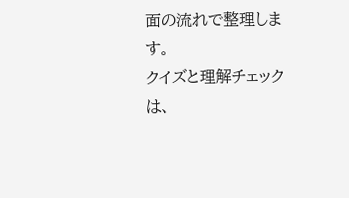面の流れで整理します。
クイズと理解チェックは、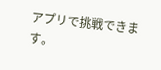アプリで挑戦できます。